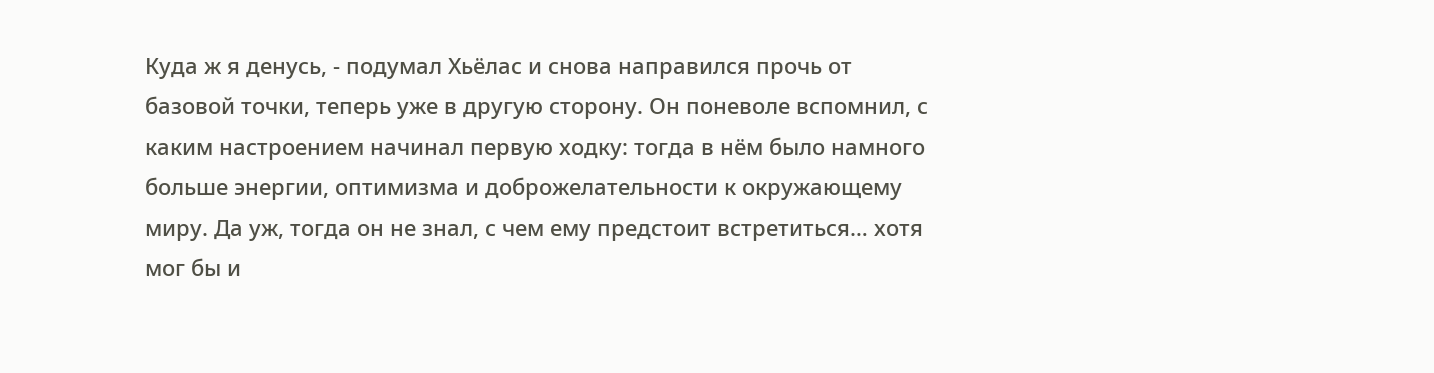Куда ж я денусь, - подумал Хьёлас и снова направился прочь от базовой точки, теперь уже в другую сторону. Он поневоле вспомнил, с каким настроением начинал первую ходку: тогда в нём было намного больше энергии, оптимизма и доброжелательности к окружающему миру. Да уж, тогда он не знал, с чем ему предстоит встретиться… хотя мог бы и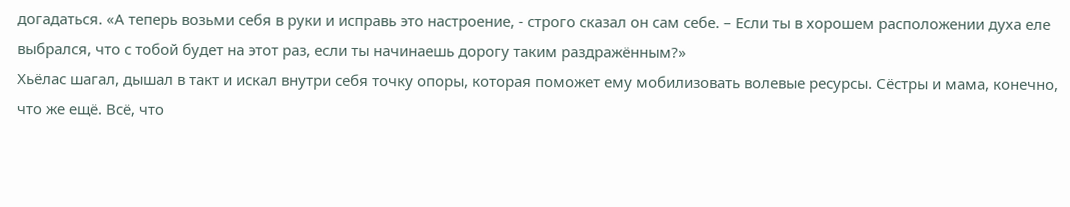догадаться. «А теперь возьми себя в руки и исправь это настроение, - строго сказал он сам себе. – Если ты в хорошем расположении духа еле выбрался, что с тобой будет на этот раз, если ты начинаешь дорогу таким раздражённым?»
Хьёлас шагал, дышал в такт и искал внутри себя точку опоры, которая поможет ему мобилизовать волевые ресурсы. Сёстры и мама, конечно, что же ещё. Всё, что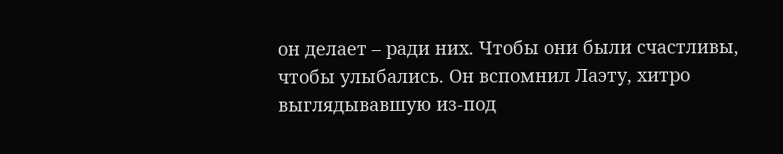он делает – ради них. Чтобы они были счастливы, чтобы улыбались. Он вспомнил Лаэту, хитро выглядывавшую из-под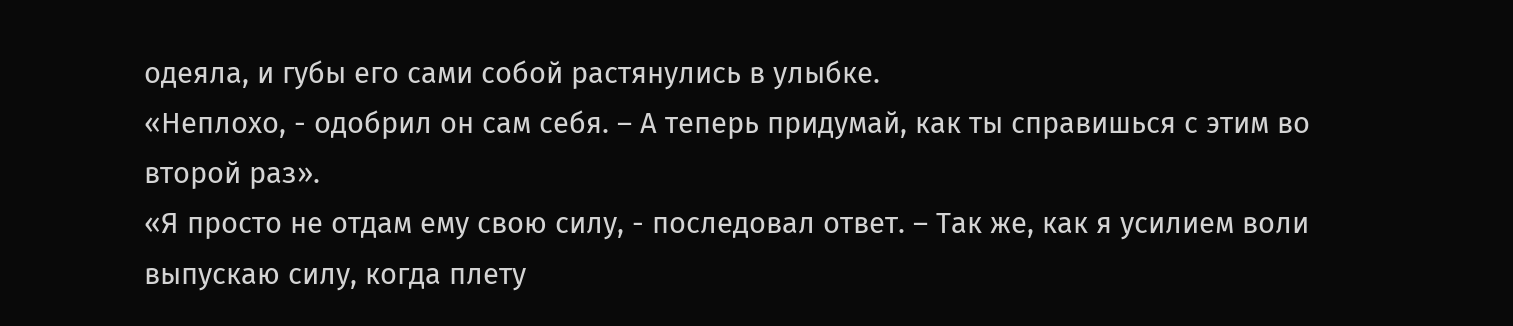одеяла, и губы его сами собой растянулись в улыбке.
«Неплохо, - одобрил он сам себя. – А теперь придумай, как ты справишься с этим во второй раз».
«Я просто не отдам ему свою силу, - последовал ответ. – Так же, как я усилием воли выпускаю силу, когда плету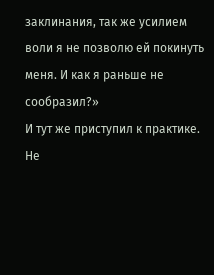заклинания, так же усилием воли я не позволю ей покинуть меня. И как я раньше не сообразил?»
И тут же приступил к практике. Не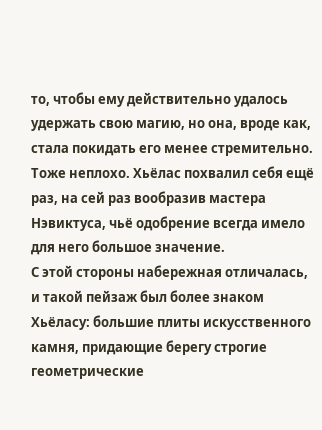то, чтобы ему действительно удалось удержать свою магию, но она, вроде как, стала покидать его менее стремительно. Тоже неплохо. Хьёлас похвалил себя ещё раз, на сей раз вообразив мастера Нэвиктуса, чьё одобрение всегда имело для него большое значение.
С этой стороны набережная отличалась, и такой пейзаж был более знаком Хьёласу: большие плиты искусственного камня, придающие берегу строгие геометрические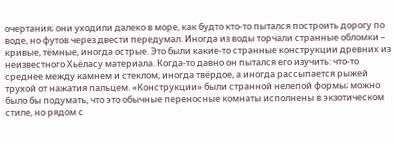очертания; они уходили далеко в море, как будто кто-то пытался построить дорогу по воде, но футов через двести передумал. Иногда из воды торчали странные обломки – кривые, тёмные, иногда острые. Это были какие-то странные конструкции древних из неизвестного Хьёласу материала. Когда-то давно он пытался его изучить: что-то среднее между камнем и стеклом, иногда твёрдое, а иногда рассыпается рыжей трухой от нажатия пальцем. «Конструкции» были странной нелепой формы; можно было бы подумать, что это обычные переносные комнаты исполнены в экзотическом стиле, но рядом с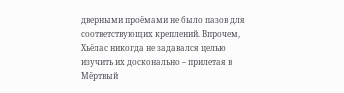дверными проёмами не было пазов для соответствующих креплений. Впрочем, Хьёлас никогда не задавался целью изучить их досконально – прилетая в Мёртвый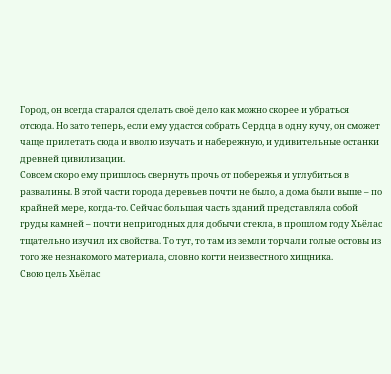Город, он всегда старался сделать своё дело как можно скорее и убраться отсюда. Но зато теперь, если ему удастся собрать Сердца в одну кучу, он сможет чаще прилетать сюда и вволю изучать и набережную, и удивительные останки древней цивилизации.
Совсем скоро ему пришлось свернуть прочь от побережья и углубиться в развалины. В этой части города деревьев почти не было, а дома были выше – по крайней мере, когда-то. Сейчас большая часть зданий представляла собой груды камней – почти непригодных для добычи стекла, в прошлом году Хьёлас тщательно изучил их свойства. То тут, то там из земли торчали голые остовы из того же незнакомого материала, словно когти неизвестного хищника.
Свою цель Хьёлас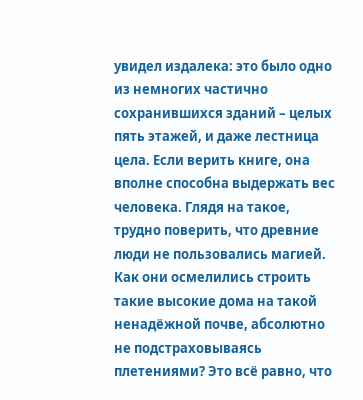увидел издалека: это было одно из немногих частично сохранившихся зданий – целых пять этажей, и даже лестница цела. Если верить книге, она вполне способна выдержать вес человека. Глядя на такое, трудно поверить, что древние люди не пользовались магией. Как они осмелились строить такие высокие дома на такой ненадёжной почве, абсолютно не подстраховываясь плетениями? Это всё равно, что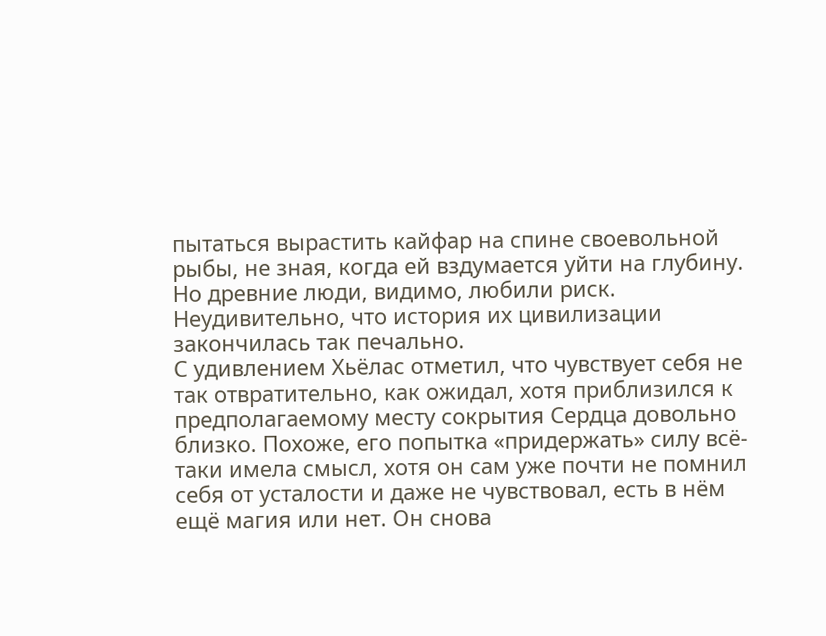пытаться вырастить кайфар на спине своевольной рыбы, не зная, когда ей вздумается уйти на глубину. Но древние люди, видимо, любили риск. Неудивительно, что история их цивилизации закончилась так печально.
С удивлением Хьёлас отметил, что чувствует себя не так отвратительно, как ожидал, хотя приблизился к предполагаемому месту сокрытия Сердца довольно близко. Похоже, его попытка «придержать» силу всё-таки имела смысл, хотя он сам уже почти не помнил себя от усталости и даже не чувствовал, есть в нём ещё магия или нет. Он снова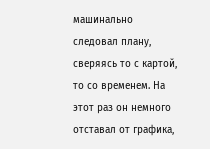машинально следовал плану, сверяясь то с картой, то со временем. На этот раз он немного отставал от графика,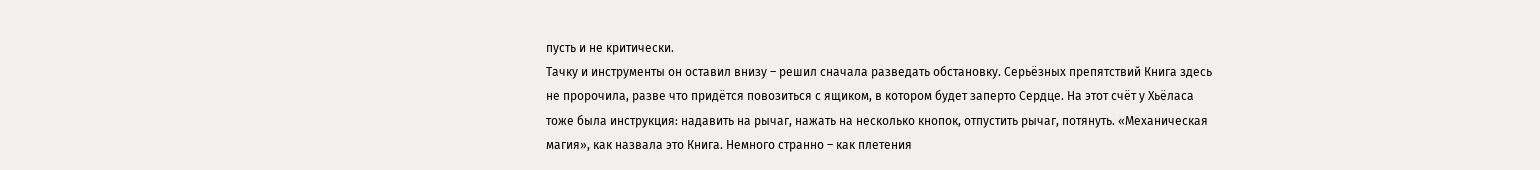пусть и не критически.
Тачку и инструменты он оставил внизу – решил сначала разведать обстановку. Серьёзных препятствий Книга здесь не пророчила, разве что придётся повозиться с ящиком, в котором будет заперто Сердце. На этот счёт у Хьёласа тоже была инструкция: надавить на рычаг, нажать на несколько кнопок, отпустить рычаг, потянуть. «Механическая магия», как назвала это Книга. Немного странно – как плетения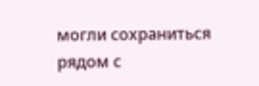могли сохраниться рядом с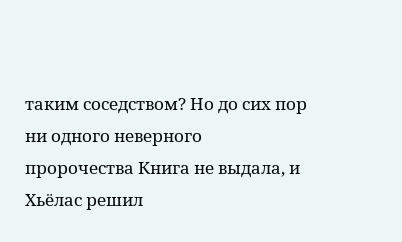таким соседством? Но до сих пор ни одного неверного пророчества Книга не выдала, и Хьёлас решил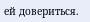ей довериться.